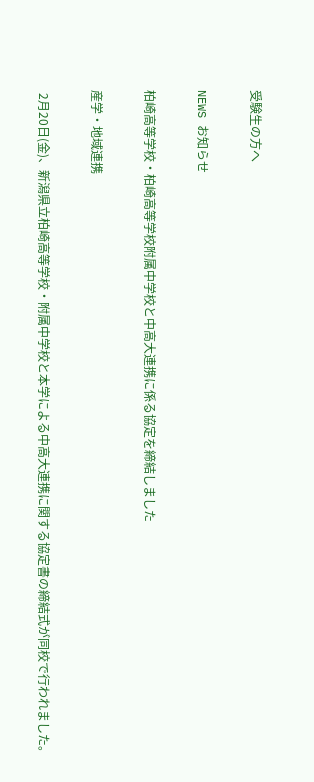受験生の方へ

NEWS お知らせ

柏崎高等学校・柏崎高等学校附属中学校と中高大連携に係る協定を締結しました

産学・地域連携

 2月20日(金)、新潟県立柏崎高等学校・附属中学校と本学による中高大連携に関する協定書の締結式が同校で行われました。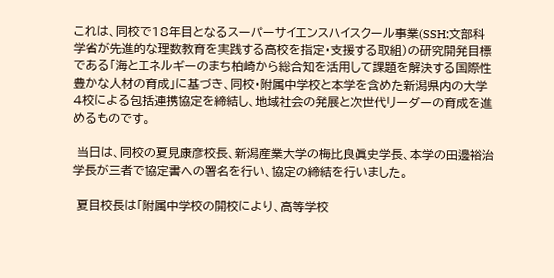これは、同校で18年目となるスーパーサイエンスハイスクール事業(SSH:文部科学省が先進的な理数教育を実践する高校を指定・支援する取組)の研究開発目標である「海とエネルギーのまち柏崎から総合知を活用して課題を解決する国際性豊かな人材の育成」に基づき、同校・附属中学校と本学を含めた新潟県内の大学4校による包括連携協定を締結し、地域社会の発展と次世代リーダーの育成を進めるものです。

 当日は、同校の夏見康彦校長、新潟産業大学の梅比良眞史学長、本学の田邊裕治学長が三者で協定書への署名を行い、協定の締結を行いました。

 夏目校長は「附属中学校の開校により、高等学校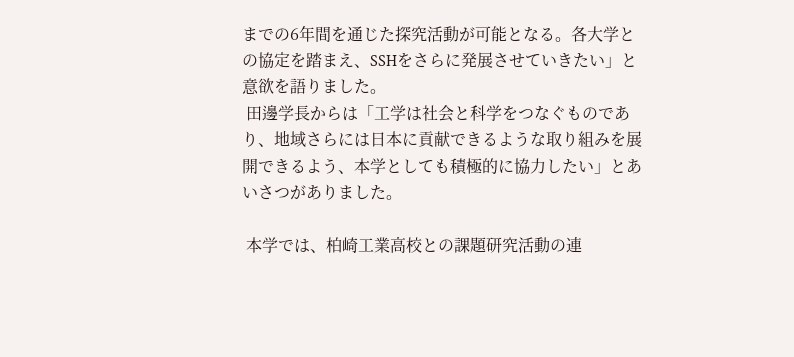までの6年間を通じた探究活動が可能となる。各大学との協定を踏まえ、SSHをさらに発展させていきたい」と意欲を語りました。
 田邊学長からは「工学は社会と科学をつなぐものであり、地域さらには日本に貢献できるような取り組みを展開できるよう、本学としても積極的に協力したい」とあいさつがありました。

 本学では、柏崎工業高校との課題研究活動の連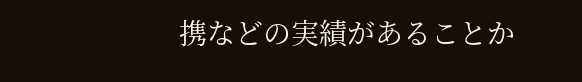携などの実績があることか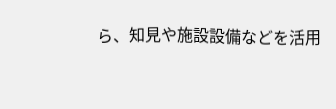ら、知見や施設設備などを活用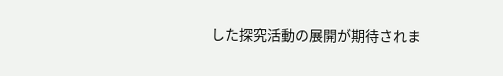した探究活動の展開が期待されま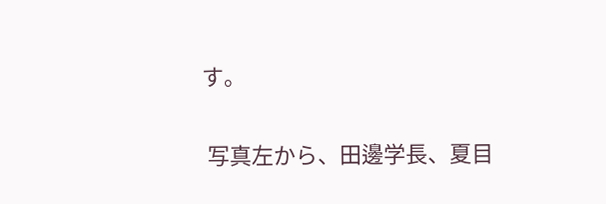す。

 写真左から、田邊学長、夏目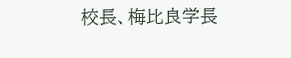校長、梅比良学長